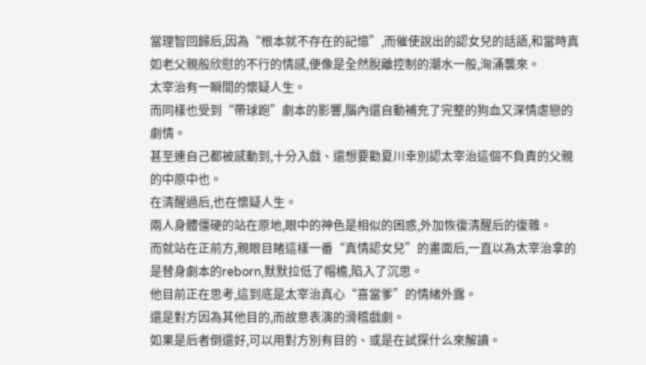當理智回歸后,因為“根本就不存在的記憶”,而催使說出的認女兒的話語,和當時真如老父親般欣慰的不行的情感,便像是全然脫離控制的潮水一般,洶涌襲來。
太宰治有一瞬間的懷疑人生。
而同樣也受到“帶球跑”劇本的影響,腦內還自動補充了完整的狗血又深情虐戀的劇情。
甚至連自己都被感動到,十分入戲、還想要勸夏川幸別認太宰治這個不負責的父親的中原中也。
在清醒過后,也在懷疑人生。
兩人身體僵硬的站在原地,眼中的神色是相似的困惑,外加恢復清醒后的復雜。
而就站在正前方,親眼目睹這樣一番“真情認女兒”的畫面后,一直以為太宰治拿的是替身劇本的reborn,默默拉低了帽檐,陷入了沉思。
他目前正在思考,這到底是太宰治真心“喜當爹”的情緒外露。
還是對方因為其他目的,而故意表演的滑稽戲劇。
如果是后者倒還好,可以用對方別有目的、或是在試探什么來解讀。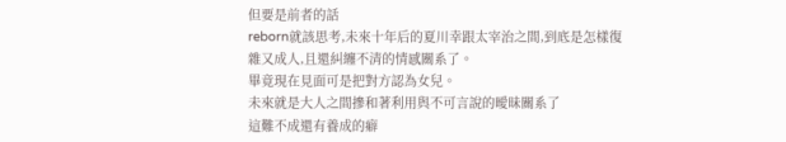但要是前者的話
reborn就該思考,未來十年后的夏川幸跟太宰治之間,到底是怎樣復雜又成人,且還糾纏不清的情感關系了。
畢竟現在見面可是把對方認為女兒。
未來就是大人之間摻和著利用與不可言說的曖昧關系了
這難不成還有養成的癖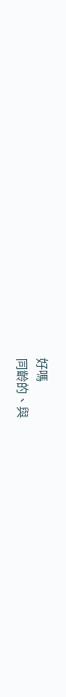好嗎
同齡的、與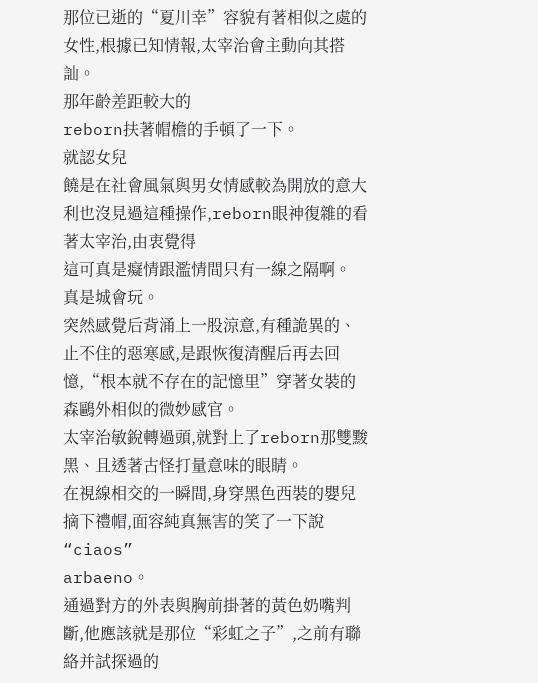那位已逝的“夏川幸”容貌有著相似之處的女性,根據已知情報,太宰治會主動向其搭訕。
那年齡差距較大的
reborn扶著帽檐的手頓了一下。
就認女兒
饒是在社會風氣與男女情感較為開放的意大利也沒見過這種操作,reborn眼神復雜的看著太宰治,由衷覺得
這可真是癡情跟濫情間只有一線之隔啊。
真是城會玩。
突然感覺后背涌上一股涼意,有種詭異的、止不住的惡寒感,是跟恢復清醒后再去回憶,“根本就不存在的記憶里”穿著女裝的森鷗外相似的微妙感官。
太宰治敏銳轉過頭,就對上了reborn那雙黢黑、且透著古怪打量意味的眼睛。
在視線相交的一瞬間,身穿黑色西裝的嬰兒摘下禮帽,面容純真無害的笑了一下說“ciaos”
arbaeno。
通過對方的外表與胸前掛著的黃色奶嘴判斷,他應該就是那位“彩虹之子”,之前有聯絡并試探過的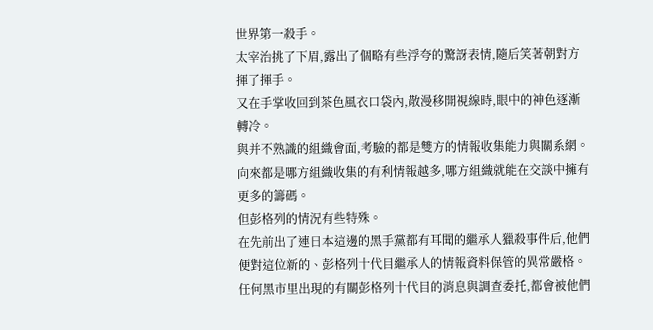世界第一殺手。
太宰治挑了下眉,露出了個略有些浮夸的驚訝表情,隨后笑著朝對方揮了揮手。
又在手掌收回到茶色風衣口袋內,散漫移開視線時,眼中的神色逐漸轉冷。
與并不熟識的組織會面,考驗的都是雙方的情報收集能力與關系網。
向來都是哪方組織收集的有利情報越多,哪方組織就能在交談中擁有更多的籌碼。
但彭格列的情況有些特殊。
在先前出了連日本這邊的黑手黨都有耳聞的繼承人獵殺事件后,他們便對這位新的、彭格列十代目繼承人的情報資料保管的異常嚴格。
任何黑市里出現的有關彭格列十代目的消息與調查委托,都會被他們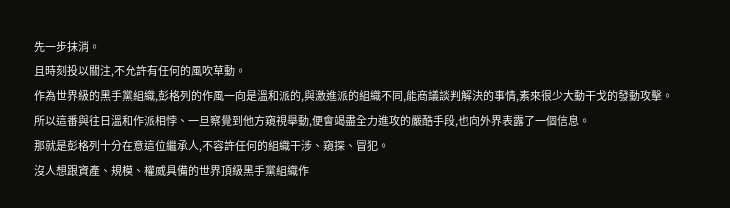先一步抹消。
且時刻投以關注,不允許有任何的風吹草動。
作為世界級的黑手黨組織,彭格列的作風一向是溫和派的,與激進派的組織不同,能商議談判解決的事情,素來很少大動干戈的發動攻擊。
所以這番與往日溫和作派相悖、一旦察覺到他方窺視舉動,便會竭盡全力進攻的嚴酷手段,也向外界表露了一個信息。
那就是彭格列十分在意這位繼承人,不容許任何的組織干涉、窺探、冒犯。
沒人想跟資產、規模、權威具備的世界頂級黑手黨組織作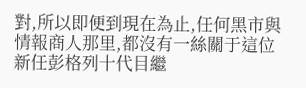對,所以即便到現在為止,任何黑市與情報商人那里,都沒有一絲關于這位新任彭格列十代目繼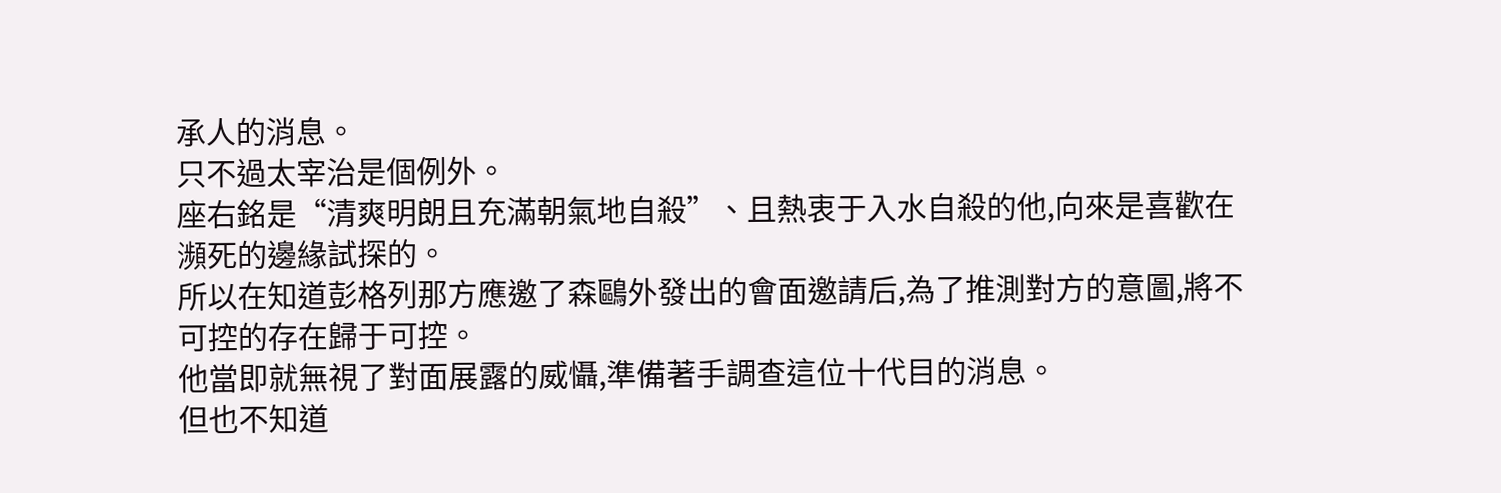承人的消息。
只不過太宰治是個例外。
座右銘是“清爽明朗且充滿朝氣地自殺”、且熱衷于入水自殺的他,向來是喜歡在瀕死的邊緣試探的。
所以在知道彭格列那方應邀了森鷗外發出的會面邀請后,為了推測對方的意圖,將不可控的存在歸于可控。
他當即就無視了對面展露的威懾,準備著手調查這位十代目的消息。
但也不知道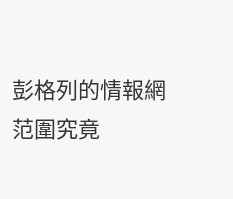彭格列的情報網范圍究竟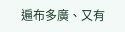遍布多廣、又有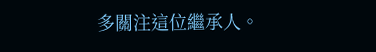多關注這位繼承人。